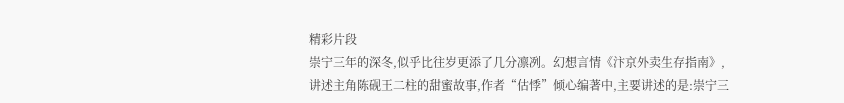精彩片段
崇宁三年的深冬,似乎比往岁更添了几分凛冽。幻想言情《汴京外卖生存指南》,讲述主角陈砚王二柱的甜蜜故事,作者“估悸”倾心编著中,主要讲述的是:崇宁三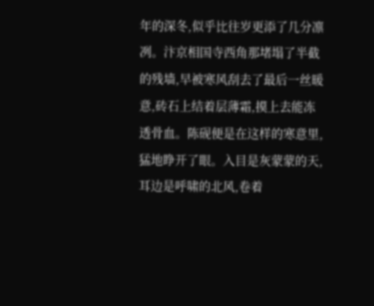年的深冬,似乎比往岁更添了几分凛冽。汴京相国寺西角那堵塌了半截的残墙,早被寒风刮去了最后一丝暖意,砖石上结着层薄霜,摸上去能冻透骨血。陈砚便是在这样的寒意里,猛地睁开了眼。入目是灰蒙蒙的天,耳边是呼啸的北风,卷着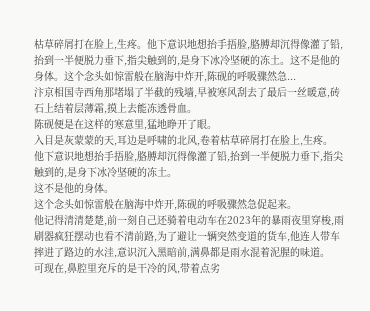枯草碎屑打在脸上,生疼。他下意识地想抬手捂脸,胳膊却沉得像灌了铅,抬到一半便脱力垂下,指尖触到的,是身下冰冷坚硬的冻土。这不是他的身体。这个念头如惊雷般在脑海中炸开,陈砚的呼吸骤然急...
汴京相国寺西角那堵塌了半截的残墙,早被寒风刮去了最后一丝暖意,砖石上结着层薄霜,摸上去能冻透骨血。
陈砚便是在这样的寒意里,猛地睁开了眼。
入目是灰蒙蒙的天,耳边是呼啸的北风,卷着枯草碎屑打在脸上,生疼。
他下意识地想抬手捂脸,胳膊却沉得像灌了铅,抬到一半便脱力垂下,指尖触到的,是身下冰冷坚硬的冻土。
这不是他的身体。
这个念头如惊雷般在脑海中炸开,陈砚的呼吸骤然急促起来。
他记得清清楚楚,前一刻自己还骑着电动车在2023年的暴雨夜里穿梭,雨刷器疯狂摆动也看不清前路,为了避让一辆突然变道的货车,他连人带车摔进了路边的水洼,意识沉入黑暗前,满鼻都是雨水混着泥腥的味道。
可现在,鼻腔里充斥的是干冷的风,带着点劣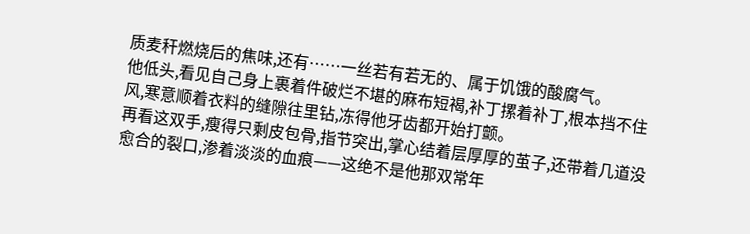质麦秆燃烧后的焦味,还有……一丝若有若无的、属于饥饿的酸腐气。
他低头,看见自己身上裹着件破烂不堪的麻布短褐,补丁摞着补丁,根本挡不住风,寒意顺着衣料的缝隙往里钻,冻得他牙齿都开始打颤。
再看这双手,瘦得只剩皮包骨,指节突出,掌心结着层厚厚的茧子,还带着几道没愈合的裂口,渗着淡淡的血痕——这绝不是他那双常年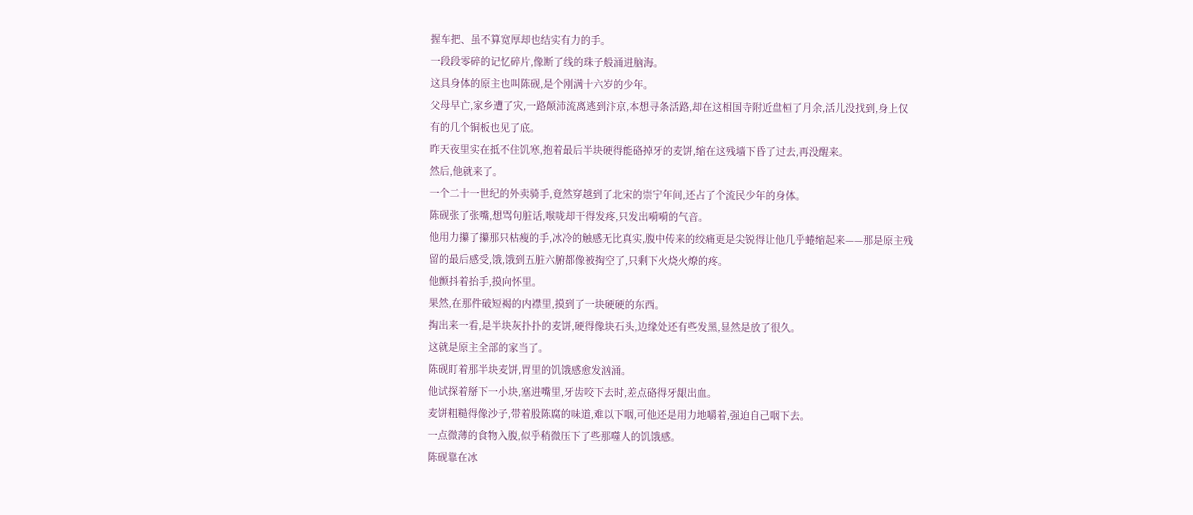握车把、虽不算宽厚却也结实有力的手。
一段段零碎的记忆碎片,像断了线的珠子般涌进脑海。
这具身体的原主也叫陈砚,是个刚满十六岁的少年。
父母早亡,家乡遭了灾,一路颠沛流离逃到汴京,本想寻条活路,却在这相国寺附近盘桓了月余,活儿没找到,身上仅有的几个铜板也见了底。
昨天夜里实在抵不住饥寒,抱着最后半块硬得能硌掉牙的麦饼,缩在这残墙下昏了过去,再没醒来。
然后,他就来了。
一个二十一世纪的外卖骑手,竟然穿越到了北宋的崇宁年间,还占了个流民少年的身体。
陈砚张了张嘴,想骂句脏话,喉咙却干得发疼,只发出嗬嗬的气音。
他用力攥了攥那只枯瘦的手,冰冷的触感无比真实,腹中传来的绞痛更是尖锐得让他几乎蜷缩起来——那是原主残留的最后感受,饿,饿到五脏六腑都像被掏空了,只剩下火烧火燎的疼。
他颤抖着抬手,摸向怀里。
果然,在那件破短褐的内襟里,摸到了一块硬硬的东西。
掏出来一看,是半块灰扑扑的麦饼,硬得像块石头,边缘处还有些发黑,显然是放了很久。
这就是原主全部的家当了。
陈砚盯着那半块麦饼,胃里的饥饿感愈发汹涌。
他试探着掰下一小块,塞进嘴里,牙齿咬下去时,差点硌得牙龈出血。
麦饼粗糙得像沙子,带着股陈腐的味道,难以下咽,可他还是用力地嚼着,强迫自己咽下去。
一点微薄的食物入腹,似乎稍微压下了些那噬人的饥饿感。
陈砚靠在冰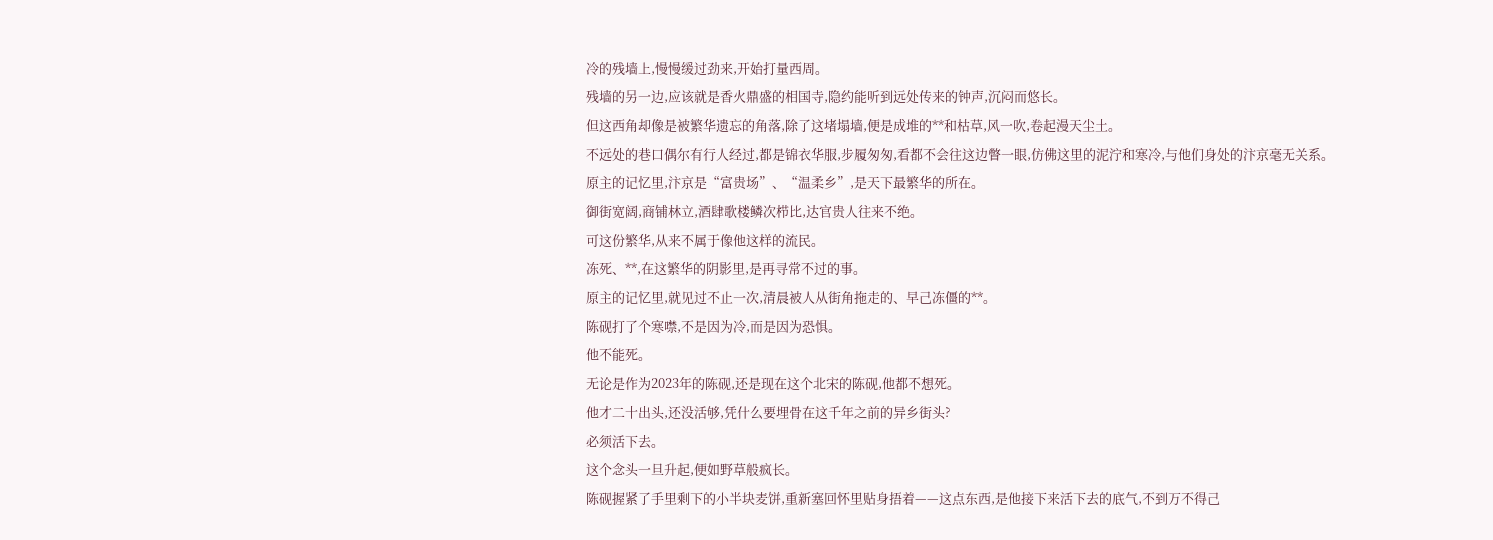冷的残墙上,慢慢缓过劲来,开始打量西周。
残墙的另一边,应该就是香火鼎盛的相国寺,隐约能听到远处传来的钟声,沉闷而悠长。
但这西角却像是被繁华遗忘的角落,除了这堵塌墙,便是成堆的**和枯草,风一吹,卷起漫天尘土。
不远处的巷口偶尔有行人经过,都是锦衣华服,步履匆匆,看都不会往这边瞥一眼,仿佛这里的泥泞和寒冷,与他们身处的汴京毫无关系。
原主的记忆里,汴京是“富贵场”、“温柔乡”,是天下最繁华的所在。
御街宽阔,商铺林立,酒肆歌楼鳞次栉比,达官贵人往来不绝。
可这份繁华,从来不属于像他这样的流民。
冻死、**,在这繁华的阴影里,是再寻常不过的事。
原主的记忆里,就见过不止一次,清晨被人从街角拖走的、早己冻僵的**。
陈砚打了个寒噤,不是因为冷,而是因为恐惧。
他不能死。
无论是作为2023年的陈砚,还是现在这个北宋的陈砚,他都不想死。
他才二十出头,还没活够,凭什么要埋骨在这千年之前的异乡街头?
必须活下去。
这个念头一旦升起,便如野草般疯长。
陈砚握紧了手里剩下的小半块麦饼,重新塞回怀里贴身捂着——这点东西,是他接下来活下去的底气,不到万不得己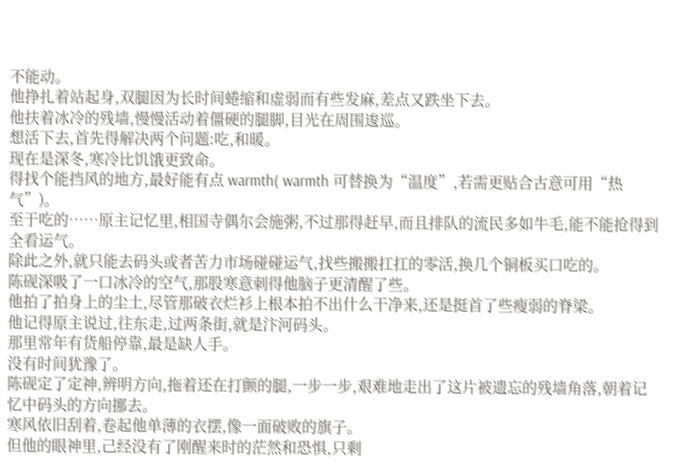不能动。
他挣扎着站起身,双腿因为长时间蜷缩和虚弱而有些发麻,差点又跌坐下去。
他扶着冰冷的残墙,慢慢活动着僵硬的腿脚,目光在周围逡巡。
想活下去,首先得解决两个问题:吃,和暖。
现在是深冬,寒冷比饥饿更致命。
得找个能挡风的地方,最好能有点 warmth( warmth 可替换为“温度”,若需更贴合古意可用“热气”)。
至于吃的……原主记忆里,相国寺偶尔会施粥,不过那得赶早,而且排队的流民多如牛毛,能不能抢得到全看运气。
除此之外,就只能去码头或者苦力市场碰碰运气,找些搬搬扛扛的零活,换几个铜板买口吃的。
陈砚深吸了一口冰冷的空气,那股寒意刺得他脑子更清醒了些。
他拍了拍身上的尘土,尽管那破衣烂衫上根本拍不出什么干净来,还是挺首了些瘦弱的脊梁。
他记得原主说过,往东走,过两条街,就是汴河码头。
那里常年有货船停靠,最是缺人手。
没有时间犹豫了。
陈砚定了定神,辨明方向,拖着还在打颤的腿,一步一步,艰难地走出了这片被遗忘的残墙角落,朝着记忆中码头的方向挪去。
寒风依旧刮着,卷起他单薄的衣摆,像一面破败的旗子。
但他的眼神里,己经没有了刚醒来时的茫然和恐惧,只剩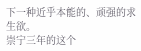下一种近乎本能的、顽强的求生欲。
崇宁三年的这个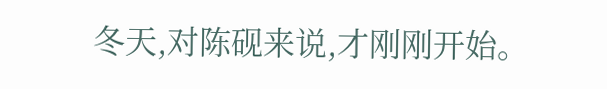冬天,对陈砚来说,才刚刚开始。